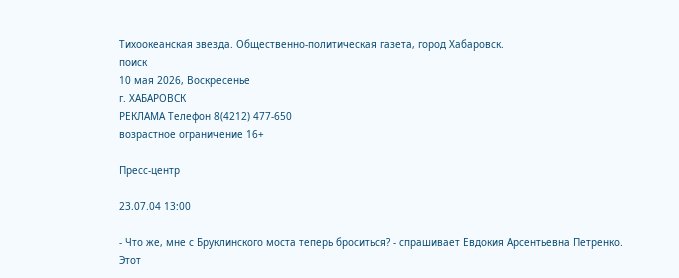Тихоокеанская звезда. Общественно-политическая газета, город Хабаровск.
поиск
10 мая 2026, Воскресенье
г. ХАБАРОВСК
РЕКЛАМА Телефон 8(4212) 477-650
возрастное ограничение 16+

Пресс-центр

23.07.04 13:00

- Что же, мне с Бруклинского моста теперь броситься? - спрашивает Евдокия Арсентьевна Петренко. Этот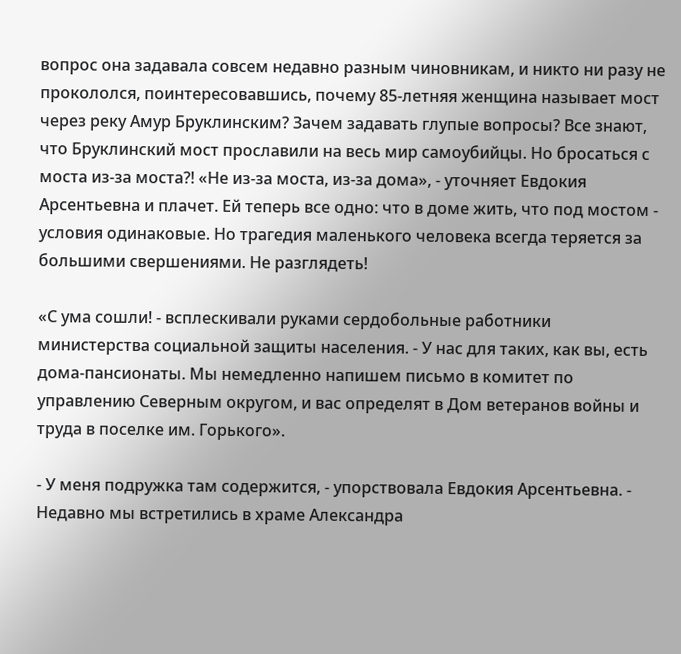вопрос она задавала совсем недавно разным чиновникам, и никто ни разу не прокололся, поинтересовавшись, почему 85-летняя женщина называет мост через реку Амур Бруклинским? Зачем задавать глупые вопросы? Все знают, что Бруклинский мост прославили на весь мир самоубийцы. Но бросаться с моста из-за моста?! «Не из-за моста, из-за дома», - уточняет Евдокия Арсентьевна и плачет. Ей теперь все одно: что в доме жить, что под мостом - условия одинаковые. Но трагедия маленького человека всегда теряется за большими свершениями. Не разглядеть!

«С ума сошли! - всплескивали руками сердобольные работники министерства социальной защиты населения. - У нас для таких, как вы, есть дома-пансионаты. Мы немедленно напишем письмо в комитет по управлению Северным округом, и вас определят в Дом ветеранов войны и труда в поселке им. Горького».

- У меня подружка там содержится, - упорствовала Евдокия Арсентьевна. - Недавно мы встретились в храме Александра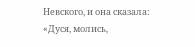Невского, и она сказала: «Дуся, молись,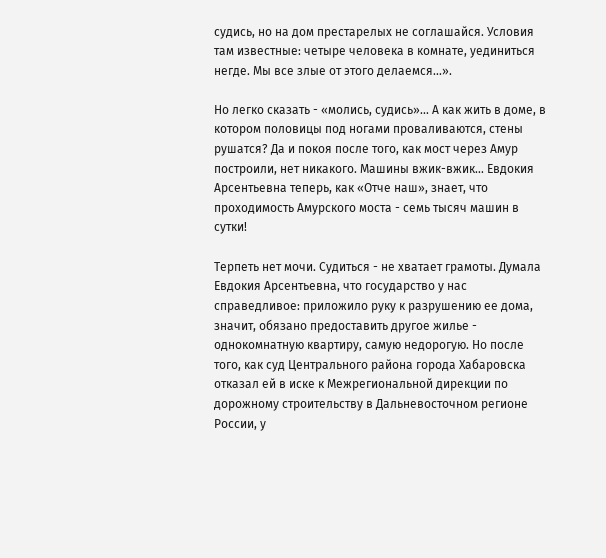судись, но на дом престарелых не соглашайся. Условия там известные: четыре человека в комнате, уединиться негде. Мы все злые от этого делаемся...».

Но легко сказать - «молись, судись»... А как жить в доме, в котором половицы под ногами проваливаются, стены рушатся? Да и покоя после того, как мост через Амур построили, нет никакого. Машины вжик-вжик... Евдокия Арсентьевна теперь, как «Отче наш», знает, что проходимость Амурского моста - семь тысяч машин в сутки!

Терпеть нет мочи. Судиться - не хватает грамоты. Думала Евдокия Арсентьевна, что государство у нас справедливое: приложило руку к разрушению ее дома, значит, обязано предоставить другое жилье - однокомнатную квартиру, самую недорогую. Но после того, как суд Центрального района города Хабаровска отказал ей в иске к Межрегиональной дирекции по дорожному строительству в Дальневосточном регионе России, у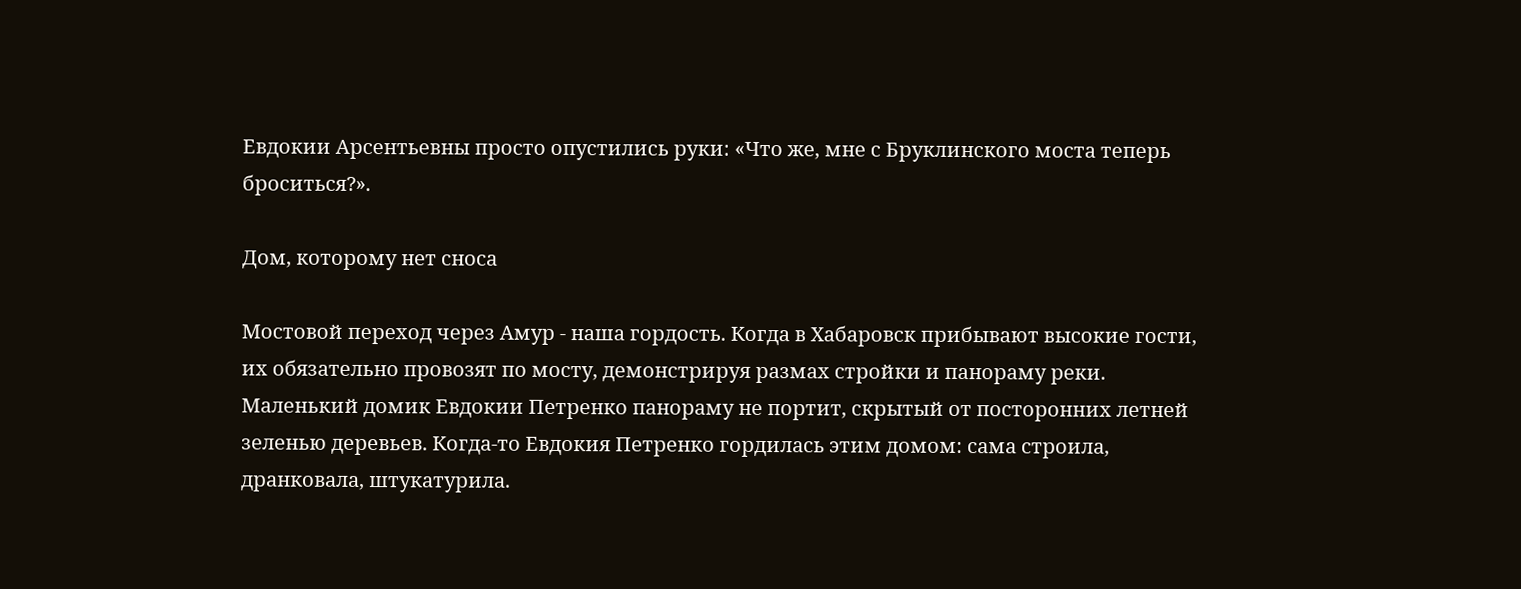Евдокии Арсентьевны просто опустились руки: «Что же, мне с Бруклинского моста теперь броситься?».

Дом, которому нет сноса

Мостовой переход через Амур - наша гордость. Когда в Хабаровск прибывают высокие гости, их обязательно провозят по мосту, демонстрируя размах стройки и панораму реки. Маленький домик Евдокии Петренко панораму не портит, скрытый от посторонних летней зеленью деревьев. Когда-то Евдокия Петренко гордилась этим домом: сама строила, дранковала, штукатурила.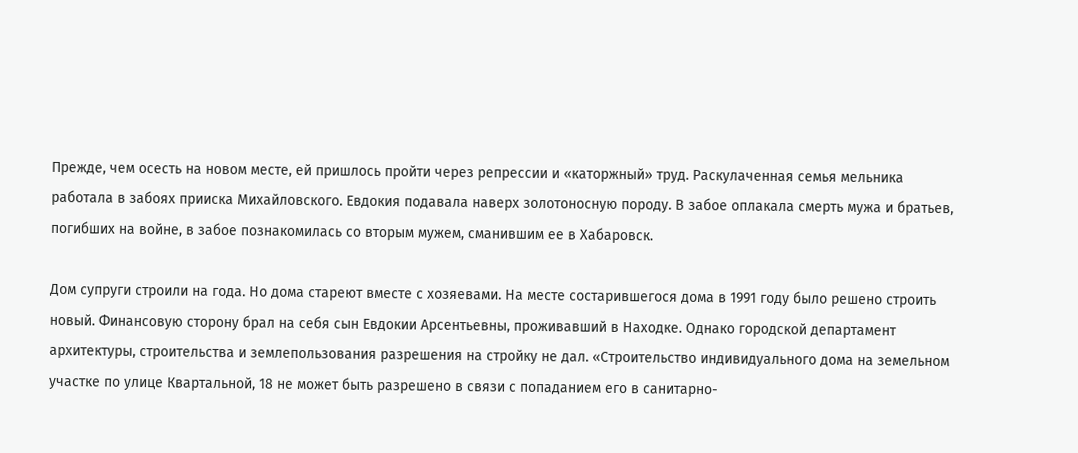Прежде, чем осесть на новом месте, ей пришлось пройти через репрессии и «каторжный» труд. Раскулаченная семья мельника работала в забоях прииска Михайловского. Евдокия подавала наверх золотоносную породу. В забое оплакала смерть мужа и братьев, погибших на войне, в забое познакомилась со вторым мужем, сманившим ее в Хабаровск.

Дом супруги строили на года. Но дома стареют вместе с хозяевами. На месте состарившегося дома в 1991 году было решено строить новый. Финансовую сторону брал на себя сын Евдокии Арсентьевны, проживавший в Находке. Однако городской департамент архитектуры, строительства и землепользования разрешения на стройку не дал. «Строительство индивидуального дома на земельном участке по улице Квартальной, 18 не может быть разрешено в связи с попаданием его в санитарно-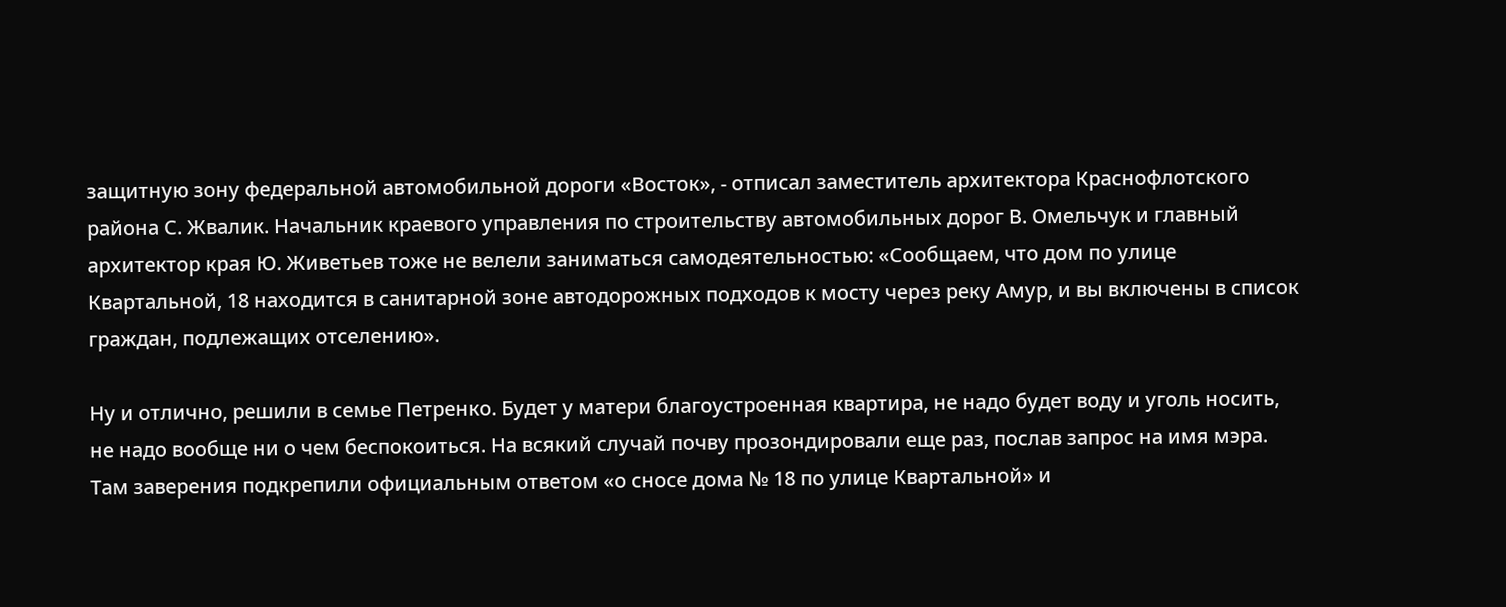защитную зону федеральной автомобильной дороги «Восток», - отписал заместитель архитектора Краснофлотского района С. Жвалик. Начальник краевого управления по строительству автомобильных дорог В. Омельчук и главный архитектор края Ю. Живетьев тоже не велели заниматься самодеятельностью: «Сообщаем, что дом по улице Квартальной, 18 находится в санитарной зоне автодорожных подходов к мосту через реку Амур, и вы включены в список граждан, подлежащих отселению».

Ну и отлично, решили в семье Петренко. Будет у матери благоустроенная квартира, не надо будет воду и уголь носить, не надо вообще ни о чем беспокоиться. На всякий случай почву прозондировали еще раз, послав запрос на имя мэра. Там заверения подкрепили официальным ответом «о сносе дома № 18 по улице Квартальной» и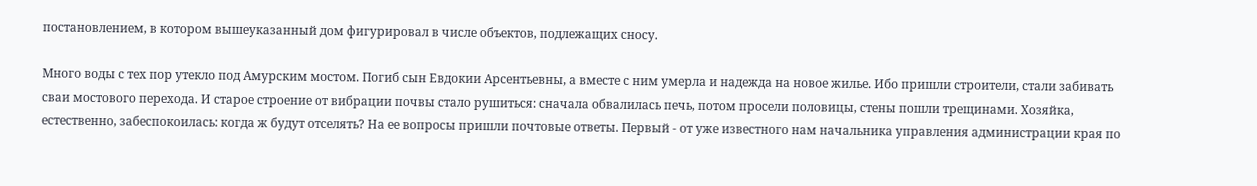постановлением, в котором вышеуказанный дом фигурировал в числе объектов, подлежащих сносу.

Много воды с тех пор утекло под Амурским мостом. Погиб сын Евдокии Арсентьевны, а вместе с ним умерла и надежда на новое жилье. Ибо пришли строители, стали забивать сваи мостового перехода. И старое строение от вибрации почвы стало рушиться: сначала обвалилась печь, потом просели половицы, стены пошли трещинами. Хозяйка, естественно, забеспокоилась: когда ж будут отселять? На ее вопросы пришли почтовые ответы. Первый - от уже известного нам начальника управления администрации края по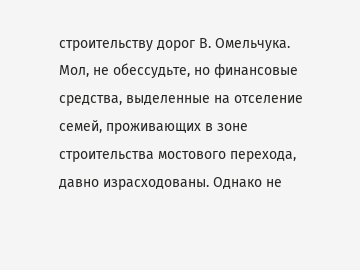строительству дорог В. Омельчука. Мол, не обессудьте, но финансовые средства, выделенные на отселение семей, проживающих в зоне строительства мостового перехода, давно израсходованы. Однако не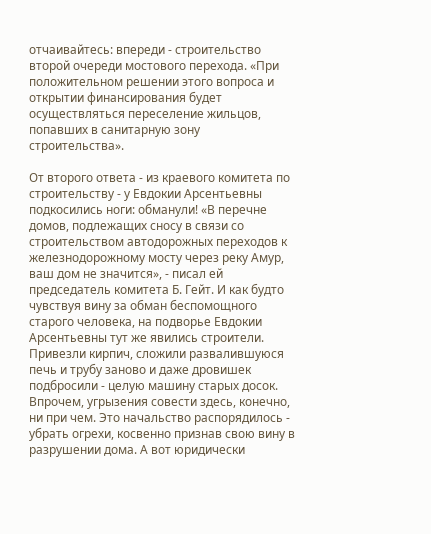отчаивайтесь: впереди - строительство второй очереди мостового перехода. «При положительном решении этого вопроса и открытии финансирования будет осуществляться переселение жильцов, попавших в санитарную зону строительства».

От второго ответа - из краевого комитета по строительству - у Евдокии Арсентьевны подкосились ноги: обманули! «В перечне домов, подлежащих сносу в связи со строительством автодорожных переходов к железнодорожному мосту через реку Амур, ваш дом не значится», - писал ей председатель комитета Б. Гейт. И как будто чувствуя вину за обман беспомощного старого человека, на подворье Евдокии Арсентьевны тут же явились строители. Привезли кирпич, сложили развалившуюся печь и трубу заново и даже дровишек подбросили - целую машину старых досок. Впрочем, угрызения совести здесь, конечно, ни при чем. Это начальство распорядилось - убрать огрехи, косвенно признав свою вину в разрушении дома. А вот юридически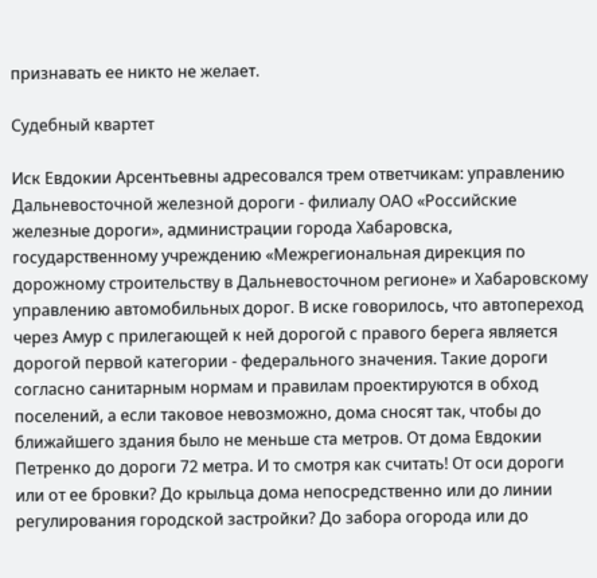признавать ее никто не желает.

Судебный квартет

Иск Евдокии Арсентьевны адресовался трем ответчикам: управлению Дальневосточной железной дороги - филиалу ОАО «Российские железные дороги», администрации города Хабаровска, государственному учреждению «Межрегиональная дирекция по дорожному строительству в Дальневосточном регионе» и Хабаровскому управлению автомобильных дорог. В иске говорилось, что автопереход через Амур с прилегающей к ней дорогой с правого берега является дорогой первой категории - федерального значения. Такие дороги согласно санитарным нормам и правилам проектируются в обход поселений, а если таковое невозможно, дома сносят так, чтобы до ближайшего здания было не меньше ста метров. От дома Евдокии Петренко до дороги 72 метра. И то смотря как считать! От оси дороги или от ее бровки? До крыльца дома непосредственно или до линии регулирования городской застройки? До забора огорода или до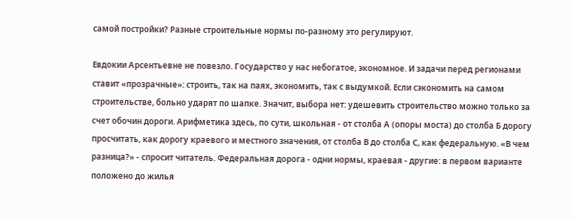самой постройки? Разные строительные нормы по-разному это регулируют.

Евдокии Арсентьевне не повезло. Государство у нас небогатое, экономное. И задачи перед регионами ставит «прозрачные»: строить, так на паях, экономить, так с выдумкой. Если сэкономить на самом строительстве, больно ударят по шапке. Значит, выбора нет: удешевить строительство можно только за счет обочин дороги. Арифметика здесь, по сути, школьная - от столба А (опоры моста) до столба Б дорогу просчитать, как дорогу краевого и местного значения, от столба В до столба С, как федеральную. «В чем разница?» - спросит читатель. Федеральная дорога - одни нормы, краевая - другие: в первом варианте положено до жилья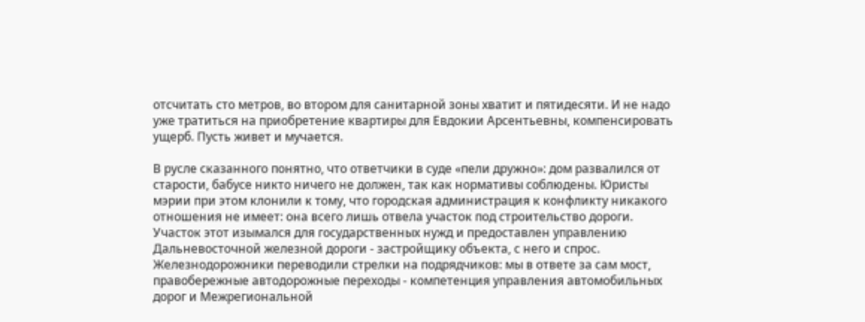отсчитать сто метров, во втором для санитарной зоны хватит и пятидесяти. И не надо уже тратиться на приобретение квартиры для Евдокии Арсентьевны, компенсировать ущерб. Пусть живет и мучается.

В русле сказанного понятно, что ответчики в суде «пели дружно»: дом развалился от старости, бабусе никто ничего не должен, так как нормативы соблюдены. Юристы мэрии при этом клонили к тому, что городская администрация к конфликту никакого отношения не имеет: она всего лишь отвела участок под строительство дороги. Участок этот изымался для государственных нужд и предоставлен управлению Дальневосточной железной дороги - застройщику объекта, с него и спрос. Железнодорожники переводили стрелки на подрядчиков: мы в ответе за сам мост, правобережные автодорожные переходы - компетенция управления автомобильных дорог и Межрегиональной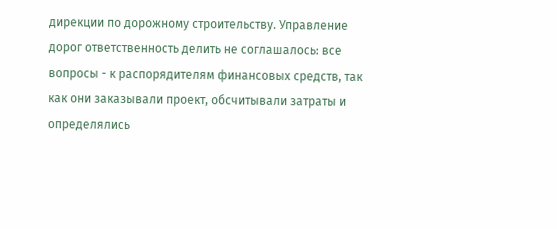дирекции по дорожному строительству. Управление дорог ответственность делить не соглашалось: все вопросы - к распорядителям финансовых средств, так как они заказывали проект, обсчитывали затраты и определялись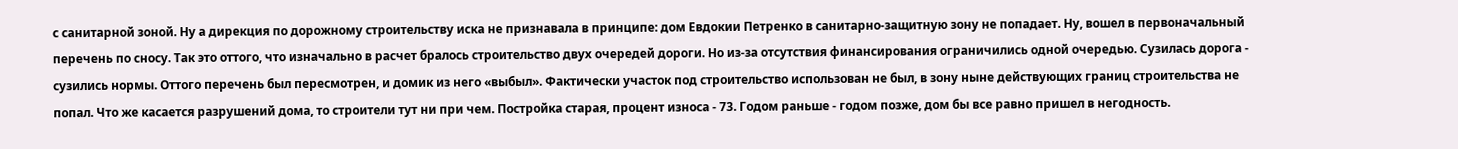с санитарной зоной. Ну а дирекция по дорожному строительству иска не признавала в принципе: дом Евдокии Петренко в санитарно-защитную зону не попадает. Ну, вошел в первоначальный перечень по сносу. Так это оттого, что изначально в расчет бралось строительство двух очередей дороги. Но из-за отсутствия финансирования ограничились одной очередью. Сузилась дорога - сузились нормы. Оттого перечень был пересмотрен, и домик из него «выбыл». Фактически участок под строительство использован не был, в зону ныне действующих границ строительства не попал. Что же касается разрушений дома, то строители тут ни при чем. Постройка старая, процент износа - 73. Годом раньше - годом позже, дом бы все равно пришел в негодность.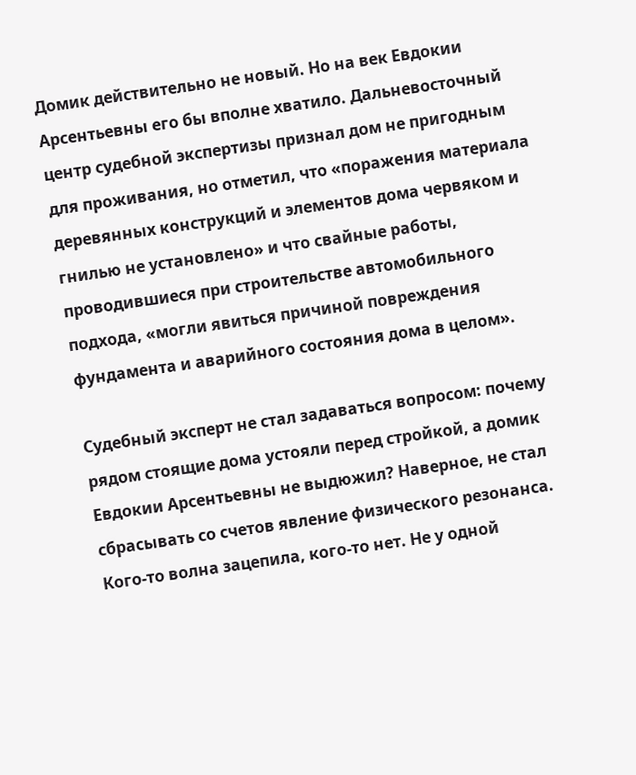Домик действительно не новый. Но на век Евдокии Арсентьевны его бы вполне хватило. Дальневосточный центр судебной экспертизы признал дом не пригодным для проживания, но отметил, что «поражения материала деревянных конструкций и элементов дома червяком и гнилью не установлено» и что свайные работы, проводившиеся при строительстве автомобильного подхода, «могли явиться причиной повреждения фундамента и аварийного состояния дома в целом».

Судебный эксперт не стал задаваться вопросом: почему рядом стоящие дома устояли перед стройкой, а домик Евдокии Арсентьевны не выдюжил? Наверное, не стал сбрасывать со счетов явление физического резонанса. Кого-то волна зацепила, кого-то нет. Не у одной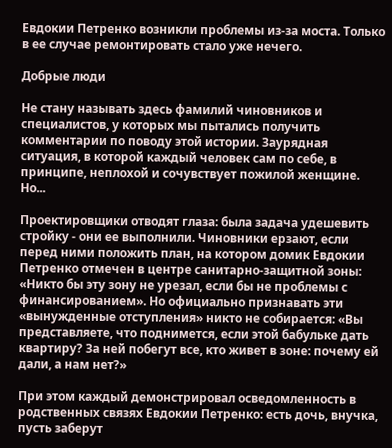Евдокии Петренко возникли проблемы из-за моста. Только в ее случае ремонтировать стало уже нечего.

Добрые люди

Не стану называть здесь фамилий чиновников и специалистов, у которых мы пытались получить комментарии по поводу этой истории. Заурядная ситуация, в которой каждый человек сам по себе, в принципе, неплохой и сочувствует пожилой женщине. Но...

Проектировщики отводят глаза: была задача удешевить стройку - они ее выполнили. Чиновники ерзают, если перед ними положить план, на котором домик Евдокии Петренко отмечен в центре санитарно-защитной зоны: «Никто бы эту зону не урезал, если бы не проблемы с финансированием». Но официально признавать эти «вынужденные отступления» никто не собирается: «Вы представляете, что поднимется, если этой бабульке дать квартиру? За ней побегут все, кто живет в зоне: почему ей дали, а нам нет?»

При этом каждый демонстрировал осведомленность в родственных связях Евдокии Петренко: есть дочь, внучка, пусть заберут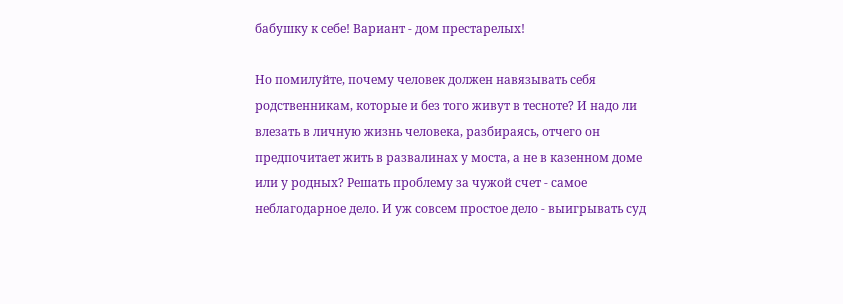бабушку к себе! Вариант - дом престарелых!

Но помилуйте, почему человек должен навязывать себя родственникам, которые и без того живут в тесноте? И надо ли влезать в личную жизнь человека, разбираясь, отчего он предпочитает жить в развалинах у моста, а не в казенном доме или у родных? Решать проблему за чужой счет - самое неблагодарное дело. И уж совсем простое дело - выигрывать суд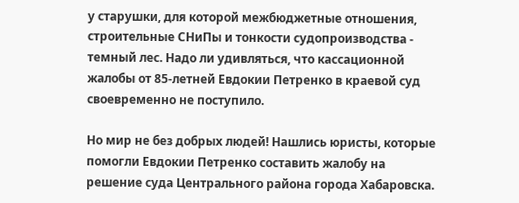у старушки, для которой межбюджетные отношения, строительные СНиПы и тонкости судопроизводства - темный лес. Надо ли удивляться, что кассационной жалобы от 85-летней Евдокии Петренко в краевой суд своевременно не поступило.

Но мир не без добрых людей! Нашлись юристы, которые помогли Евдокии Петренко составить жалобу на решение суда Центрального района города Хабаровска.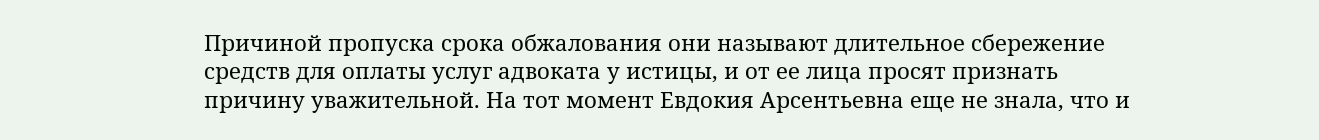Причиной пропуска срока обжалования они называют длительное сбережение средств для оплаты услуг адвоката у истицы, и от ее лица просят признать причину уважительной. На тот момент Евдокия Арсентьевна еще не знала, что и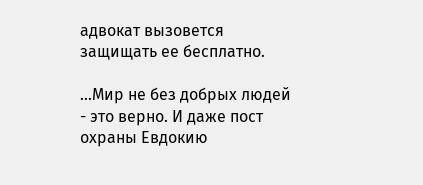адвокат вызовется защищать ее бесплатно.

...Мир не без добрых людей - это верно. И даже пост охраны Евдокию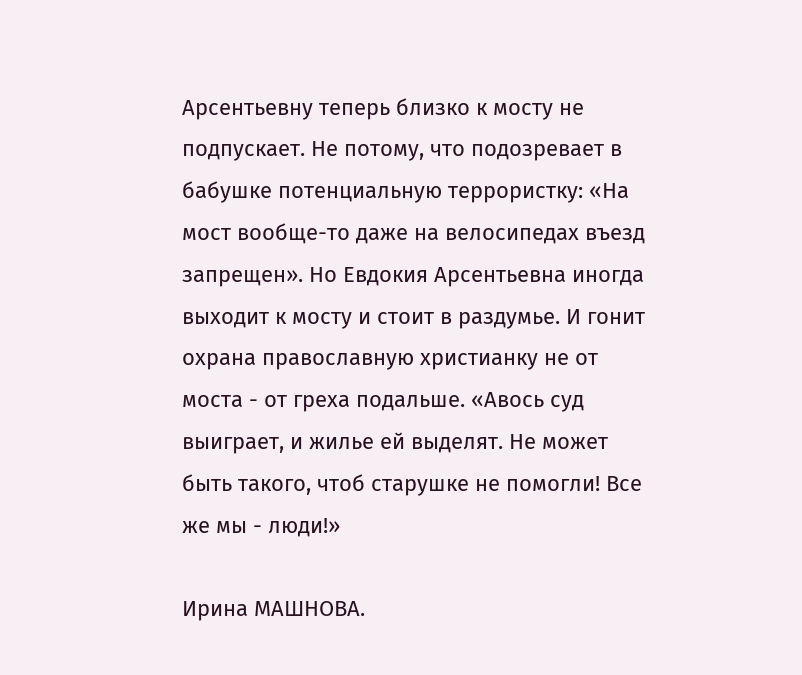Арсентьевну теперь близко к мосту не подпускает. Не потому, что подозревает в бабушке потенциальную террористку: «На мост вообще-то даже на велосипедах въезд запрещен». Но Евдокия Арсентьевна иногда выходит к мосту и стоит в раздумье. И гонит охрана православную христианку не от моста - от греха подальше. «Авось суд выиграет, и жилье ей выделят. Не может быть такого, чтоб старушке не помогли! Все же мы - люди!»

Ирина МАШНОВА.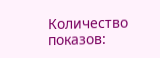Количество показов: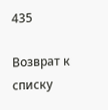435

Возврат к списку